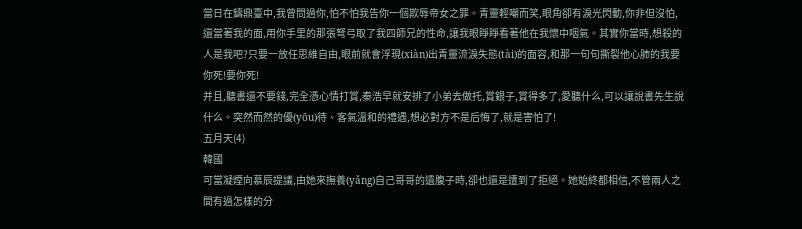當日在鑄鼎臺中,我曾問過你,怕不怕我告你一個欺辱帝女之罪。青靈輕嘲而笑,眼角卻有淚光閃動,你非但沒怕,還當著我的面,用你手里的那張弩弓取了我四師兄的性命,讓我眼睜睜看著他在我懷中咽氣。其實你當時,想殺的人是我吧?只要一放任思維自由,眼前就會浮現(xiàn)出青靈流淚失態(tài)的面容,和那一句句撕裂他心肺的我要你死!要你死!
并且,聽書還不要錢,完全憑心情打賞,秦浩早就安排了小弟去做托,賞銀子,賞得多了,愛聽什么,可以讓說書先生說什么。突然而然的優(yōu)待、客氣溫和的禮遇,想必對方不是后悔了,就是害怕了!
五月天(4)
韓國
可當凝煙向慕辰提議,由她來撫養(yǎng)自己哥哥的遺腹子時,卻也還是遭到了拒絕。她始終都相信,不管兩人之間有過怎樣的分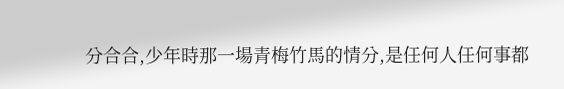分合合,少年時那一場青梅竹馬的情分,是任何人任何事都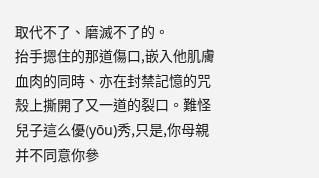取代不了、磨滅不了的。
抬手摁住的那道傷口,嵌入他肌膚血肉的同時、亦在封禁記憶的咒殼上撕開了又一道的裂口。難怪兒子這么優(yōu)秀,只是,你母親并不同意你參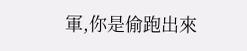軍,你是偷跑出來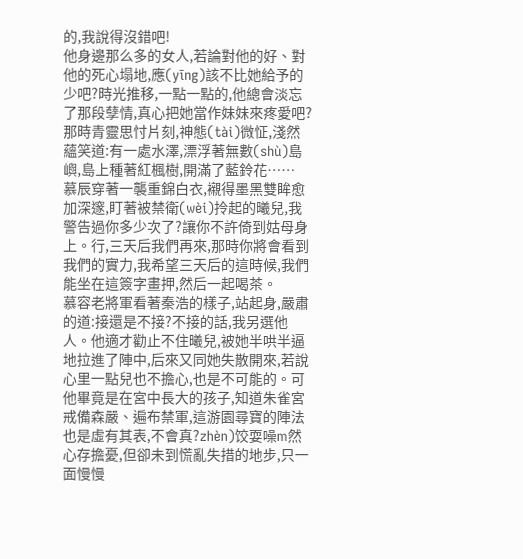的,我說得沒錯吧!
他身邊那么多的女人,若論對他的好、對他的死心塌地,應(yīng)該不比她給予的少吧?時光推移,一點一點的,他總會淡忘了那段孽情,真心把她當作妹妹來疼愛吧?那時青靈思忖片刻,神態(tài)微怔,淺然蘊笑道:有一處水澤,漂浮著無數(shù)島嶼,島上種著紅楓樹,開滿了藍鈴花……
慕辰穿著一襲重錦白衣,襯得墨黑雙眸愈加深邃,盯著被禁衛(wèi)拎起的曦兒,我警告過你多少次了?讓你不許倚到姑母身上。行,三天后我們再來,那時你將會看到我們的實力,我希望三天后的這時候,我們能坐在這簽字畫押,然后一起喝茶。
慕容老將軍看著秦浩的樣子,站起身,嚴肅的道:接還是不接?不接的話,我另選他人。他適才勸止不住曦兒,被她半哄半逼地拉進了陣中,后來又同她失散開來,若說心里一點兒也不擔心,也是不可能的。可他畢竟是在宮中長大的孩子,知道朱雀宮戒備森嚴、遍布禁軍,這游園尋寶的陣法也是虛有其表,不會真?zhèn)饺耍噪m然心存擔憂,但卻未到慌亂失措的地步,只一面慢慢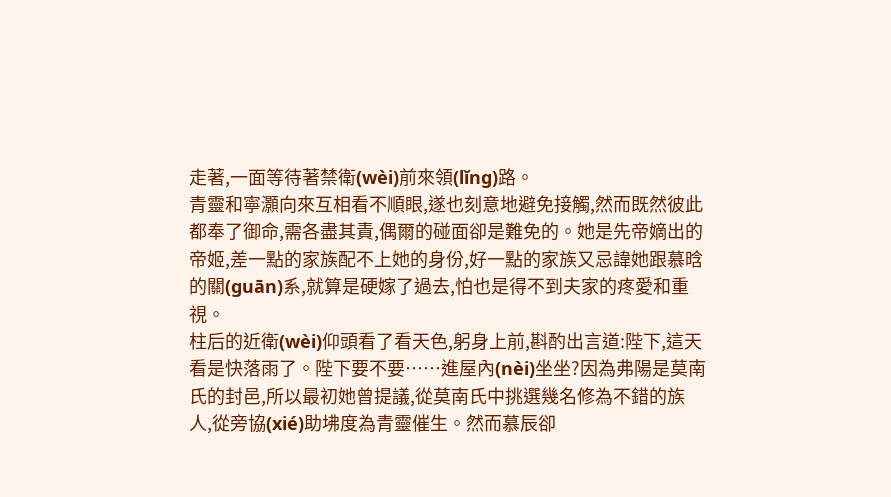走著,一面等待著禁衛(wèi)前來領(lǐng)路。
青靈和寧灝向來互相看不順眼,遂也刻意地避免接觸,然而既然彼此都奉了御命,需各盡其責,偶爾的碰面卻是難免的。她是先帝嫡出的帝姬,差一點的家族配不上她的身份,好一點的家族又忌諱她跟慕晗的關(guān)系,就算是硬嫁了過去,怕也是得不到夫家的疼愛和重視。
柱后的近衛(wèi)仰頭看了看天色,躬身上前,斟酌出言道:陛下,這天看是快落雨了。陛下要不要……進屋內(nèi)坐坐?因為弗陽是莫南氏的封邑,所以最初她曾提議,從莫南氏中挑選幾名修為不錯的族人,從旁協(xié)助坲度為青靈催生。然而慕辰卻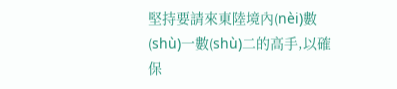堅持要請來東陸境內(nèi)數(shù)一數(shù)二的高手,以確保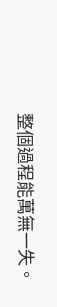整個過程能萬無一失。